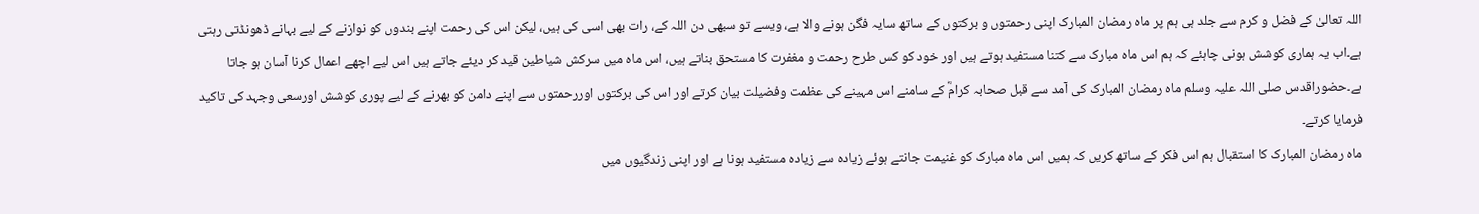اللہ تعالیٰ کے فضل و کرم سے جلد ہی ہم پر ماہ رمضان المبارک اپنی رحمتوں و برکتوں کے ساتھ سایہ فگن ہونے والا ہے، ویسے تو سبھی دن اللہ کے، رات بھی اسی کی ہیں، لیکن اس کی رحمت اپنے بندوں کو نوازنے کے لیے بہانے ڈھونڈتی رہتی ہے۔اب یہ ہماری کوشش ہونی چاہئے کہ ہم اس ماہ مبارک سے کتنا مستفید ہوتے ہیں اور خود کو کس طرح رحمت و مغفرت کا مستحق بناتے ہیں، اس ماہ میں سرکش شیاطین قید کر دیئے جاتے ہیں اس لیے اچھے اعمال کرنا آسان ہو جاتا ہے۔حضوراقدس صلی اللہ علیہ وسلم ماہ رمضان المبارک کی آمد سے قبل صحابہ کرامؓ کے سامنے اس مہینے کی عظمت وفضیلت بیان کرتے اور اس کی برکتوں اوررحمتوں سے اپنے دامن کو بھرنے کے لیے پوری کوشش اورسعی وجہد کی تاکید فرمایا کرتے۔
ماہ رمضان المبارک کا استقبال ہم اس فکر کے ساتھ کریں کہ ہمیں اس ماہ مبارک کو غنیمت جانتے ہوئے زیادہ سے زیادہ مستفید ہونا ہے اور اپنی زندگیوں میں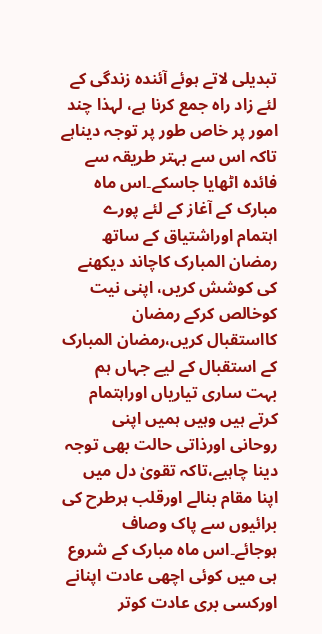تبدیلی لاتے ہوئے آئندہ زندگی کے لئے زاد راہ جمع کرنا ہے، لہذا چند امور پر خاص طور پر توجہ دیناہے تاکہ اس سے بہتر طریقہ سے فائدہ اٹھایا جاسکے۔اس ماہ مبارک کے آغاز کے لئے پورے اہتمام اوراشتیاق کے ساتھ رمضان المبارک کاچاند دیکھنے کی کوشش کریں، اپنی نیت کوخالص کرکے رمضان کااستقبال کریں،رمضان المبارک کے استقبال کے لیے جہاں ہم بہت ساری تیاریاں اوراہتمام کرتے ہیں وہیں ہمیں اپنی روحانی اورذاتی حالت بھی توجہ دینا چاہیے،تاکہ تقویٰ دل میں اپنا مقام بنالے اورقلب ہرطرح کی برائیوں سے پاک وصاف ہوجائے۔اس ماہ مبارک کے شروع ہی میں کوئی اچھی عادت اپنانے اورکسی بری عادت کوتر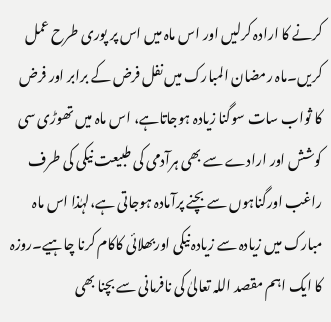کرنے کا ارادہ کرلیں اور اس ماہ میں اس پر پوری طرح عمل کریں۔ماہ رمضان المبارک میں نفل فرض کے برابر اور فرض کا ثواب سات سوگنا زیادہ ہوجاتاہے، اس ماہ میں تھوڑی سی کوشش اور ارادے سے بھی ہرآدمی کی طبیعت نیکی کی طرف راغب اورگناہوں سے بچنے پرآمادہ ہوجاتی ہے،لہٰذا اس ماہ مبارک میں زیادہ سے زیادہ نیکی اوربھلائی کاکام کرنا چاہیے۔روزہ کا ایک اہم مقصد اللہ تعالیٰ کی نافرمانی سے بچنا بھی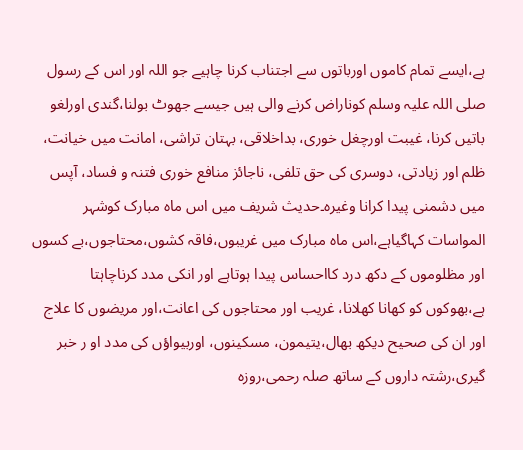ہے،ایسے تمام کاموں اورباتوں سے اجتناب کرنا چاہیے جو اللہ اور اس کے رسول صلی اللہ علیہ وسلم کوناراض کرنے والی ہیں جیسے جھوٹ بولنا،گندی اورلغو باتیں کرنا، غیبت اورچغل خوری، بداخلاقی، بہتان تراشی، امانت میں خیانت، ظلم اور زیادتی، دوسری کی حق تلفی، ناجائز منافع خوری فتنہ و فساد، آپس میں دشمنی پیدا کرانا وغیرہ۔حدیث شریف میں اس ماہ مبارک کوشہر المواسات کہاگیاہے،اس ماہ مبارک میں غریبوں،فاقہ کشوں،محتاجوں،بے کسوں اور مظلوموں کے دکھ درد کااحساس پیدا ہوتاہے اور انکی مدد کرناچاہتا ہے،بھوکوں کو کھانا کھلانا، غریب اور محتاجوں کی اعانت،اور مریضوں کا علاج اور ان کی صحیح دیکھ بھال،یتیمون، مسکینوں، اوربیواؤں کی مدد او ر خبر گیری،رشتہ داروں کے ساتھ صلہ رحمی،روزہ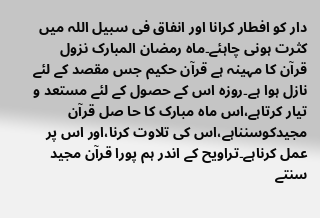دار کو افطار کرانا اور انفاق فی سبیل اللہ میں کثرت ہونی چاہئے۔ماہ رمضان المبارک نزول قرآن کا مہینہ ہے قرآن حکیم جس مقصد کے لئے نازل ہوا ہے۔روزہ اس کے حصول کے لئے مستعد و تیار کرتاہے،اس ماہ مبارک کا حا صل قرآن مجیدکوسنناہے،اس کی تلاوت کرنا،اور اس پر عمل کرناہے۔تراویح کے اندر ہم پورا قرآن مجید سنتے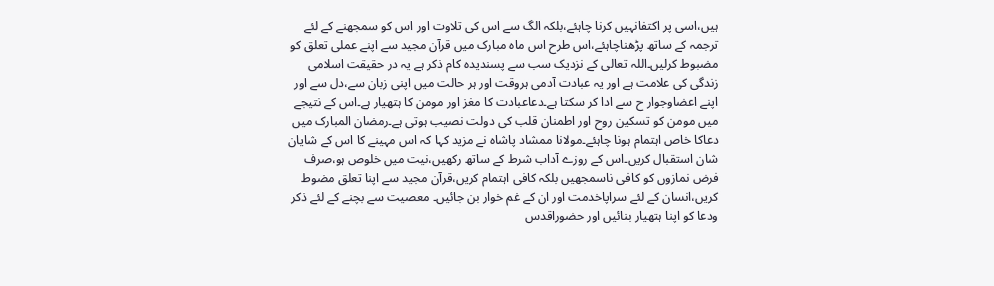ہیں،اسی پر اکتفانہیں کرنا چاہئے،بلکہ الگ سے اس کی تلاوت اور اس کو سمجھنے کے لئے ترجمہ کے ساتھ پڑھناچاہئے،اس طرح اس ماہ مبارک میں قرآن مجید سے اپنے عملی تعلق کو مضبوط کرلیں۔اللہ تعالی کے نزدیک سب سے پسندیدہ کام ذکر ہے یہ در حقیقت اسلامی زندگی کی علامت ہے اور یہ عبادت آدمی ہروقت اور ہر حالت میں اپنی زبان سے،دل سے اور اپنے اعضاوجوار ح سے ادا کر سکتا ہے۔دعاعبادت کا مغز اور مومن کا ہتھیار ہے۔اس کے نتیجے میں مومن کو تسکین روح اور اطمنان قلب کی دولت نصیب ہوتی ہے۔رمضان المبارک میں دعاکا خاص اہتمام ہونا چاہئے۔مولانا ممشاد پاشاہ نے مزید کہا کہ اس مہینے کا اس کے شایان شان استقبال کریں۔اس کے روزے آداب شرط کے ساتھ رکھیں،نیت میں خلوص ہو،صرف فرض نمازوں کو کافی ناسمجھیں بلکہ کافی اہتمام کریں،قرآن مجید سے اپنا تعلق مضوط کریں،انسان کے لئے سراپاخدمت اور ان کے غم خوار بن جائیں۔ معصیت سے بچنے کے لئے ذکر ودعا کو اپنا ہتھیار بنائیں اور حضوراقدس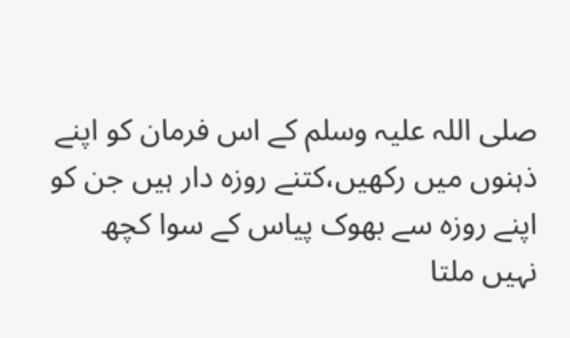صلی اللہ علیہ وسلم کے اس فرمان کو اپنے ذہنوں میں رکھیں،کتنے روزہ دار ہیں جن کو اپنے روزہ سے بھوک پیاس کے سوا کچھ نہیں ملتا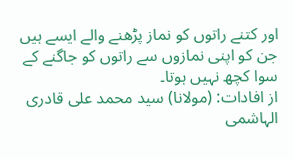اور کتنے راتوں کو نماز پڑھنے والے ایسے ہیں جن کو اپنی نمازوں سے راتوں کو جاگنے کے سوا کچھ نہیں ہوتا۔
از افادات: (مولانا) سید محمد علی قادری الہاشمی